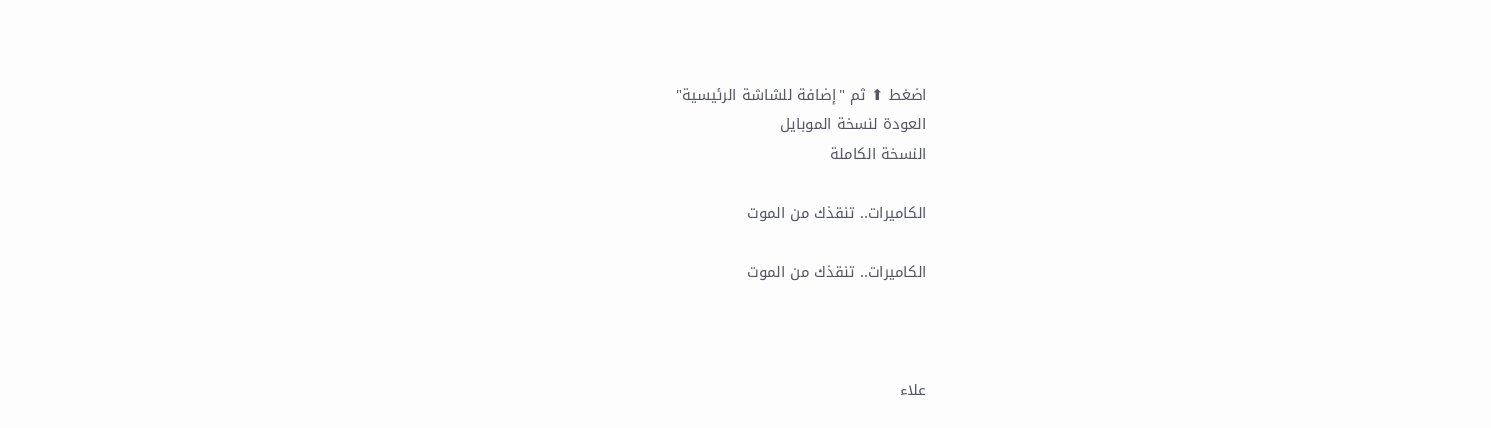اضغط ⬆ ثم "إضافة للشاشة الرئيسية"
العودة لنسخة الموبايل
النسخة الكاملة

الكاميرات.. تنقذك من الموت

الكاميرات.. تنقذك من الموت



علاء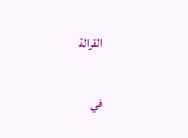القرالة

في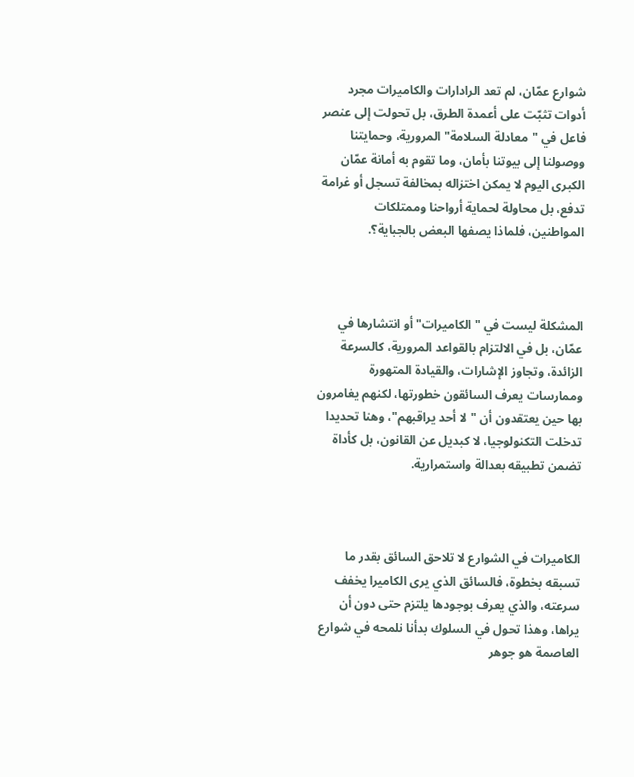شوارع عمّان، لم تعد الرادارات والكاميرات مجرد أدوات تثبّت على أعمدة الطرق، بل تحولت إلى عنصر فاعل في "معادلة السلامة" المرورية، وحمايتنا ووصولنا إلى بيوتنا بأمان، وما تقوم به أمانة عمّان الكبرى اليوم لا يمكن اختزاله بمخالفة تسجل أو غرامة تدفع، بل محاولة لحماية أرواحنا وممتلكات المواطنين، فلماذا يصفها البعض بالجباية؟.



المشكلة ليست في "الكاميرات" أو انتشارها في عمّان، بل في الالتزام بالقواعد المرورية، كالسرعة الزائدة، وتجاوز الإشارات، والقيادة المتهورة وممارسات يعرف السائقون خطورتها، لكنهم يغامرون بها حين يعتقدون أن "لا أحد يراقبهم"، وهنا تحديدا تدخلت التكنولوجيا، لا كبديل عن القانون، بل كأداة تضمن تطبيقه بعدالة واستمرارية.



الكاميرات في الشوارع لا تلاحق السائق بقدر ما تسبقه بخطوة، فالسائق الذي يرى الكاميرا يخفف سرعته، والذي يعرف بوجودها يلتزم حتى دون أن يراها، وهذا تحول في السلوك بدأنا نلمحه في شوارع العاصمة هو جوهر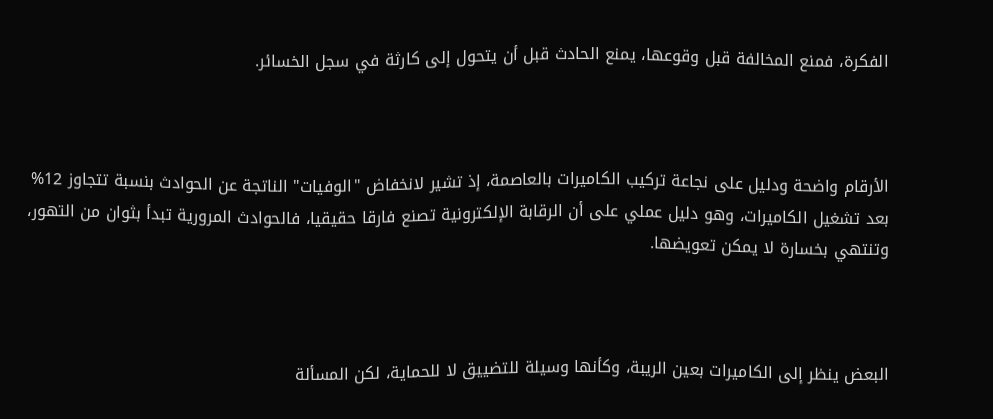الفكرة، فمنع المخالفة قبل وقوعها، يمنع الحادث قبل أن يتحول إلى كارثة في سجل الخسائر.



الأرقام واضحة ودليل على نجاعة تركيب الكاميرات بالعاصمة، إذ تشير لانخفاض "الوفيات" الناتجة عن الحوادث بنسبة تتجاوز 12% بعد تشغيل الكاميرات، وهو دليل عملي على أن الرقابة الإلكترونية تصنع فارقا حقيقيا، فالحوادث المرورية تبدأ بثوان من التهور، وتنتهي بخسارة لا يمكن تعويضها.



البعض ينظر إلى الكاميرات بعين الريبة، وكأنها وسيلة للتضييق لا للحماية، لكن المسألة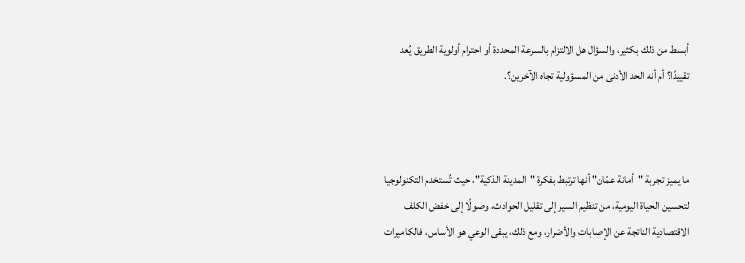أبسط من ذلك بكثير، والسؤال هل الالتزام بالسرعة المحددة أو احترام أولوية الطريق يُعد تقييدًا؟ أم أنه الحد الأدنى من المسؤولية تجاه الآخرين؟.



ما يميز تجربة "أمانة عمّان" أنها ترتبط بفكرة "المدينة الذكية"، حيث تُستخدم التكنولوجيا لتحسين الحياة اليومية، من تنظيم السير إلى تقليل الحوادث، وصولًا إلى خفض الكلف الاقتصادية الناتجة عن الإصابات والأضرار، ومع ذلك، يبقى الوعي هو الأساس، فالكاميرات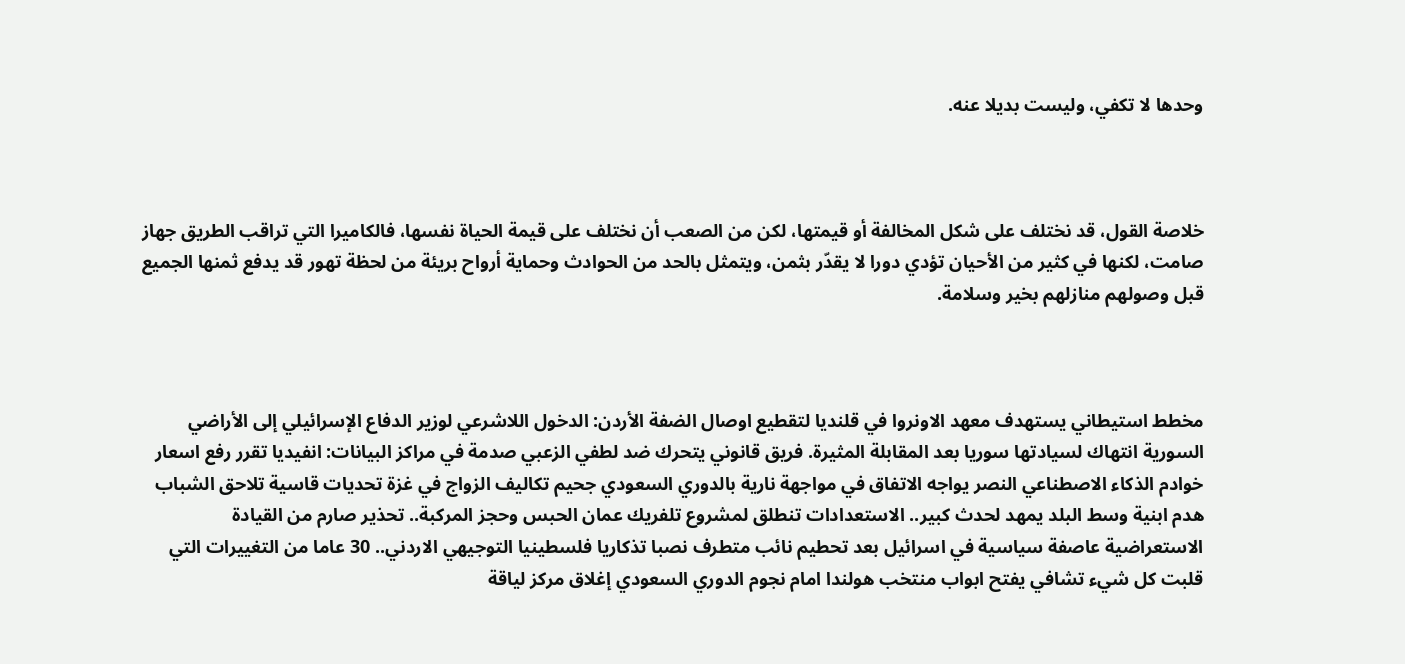وحدها لا تكفي، وليست بديلا عنه.



خلاصة القول، قد نختلف على شكل المخالفة أو قيمتها، لكن من الصعب أن نختلف على قيمة الحياة نفسها، فالكاميرا التي تراقب الطريق جهاز صامت، لكنها في كثير من الأحيان تؤدي دورا لا يقدّر بثمن، ويتمثل بالحد من الحوادث وحماية أرواح بريئة من لحظة تهور قد يدفع ثمنها الجميع قبل وصولهم منازلهم بخير وسلامة.



مخطط استيطاني يستهدف معهد الاونروا في قلنديا لتقطيع اوصال الضفة الأردن: الدخول اللاشرعي لوزير الدفاع الإسرائيلي إلى الأراضي السورية انتهاك لسيادتها سوريا بعد المقابلة المثيرة. فريق قانوني يتحرك ضد لطفي الزعبي صدمة في مراكز البيانات: انفيديا تقرر رفع اسعار خوادم الذكاء الاصطناعي النصر يواجه الاتفاق في مواجهة نارية بالدوري السعودي جحيم تكاليف الزواج في غزة تحديات قاسية تلاحق الشباب هدم ابنية وسط البلد يمهد لحدث كبير.. الاستعدادات تنطلق لمشروع تلفريك عمان الحبس وحجز المركبة.. تحذير صارم من القيادة الاستعراضية عاصفة سياسية في اسرائيل بعد تحطيم نائب متطرف نصبا تذكاريا فلسطينيا التوجيهي الاردني.. 30 عاما من التغييرات التي قلبت كل شيء تشافي يفتح ابواب منتخب هولندا امام نجوم الدوري السعودي إغلاق مركز لياقة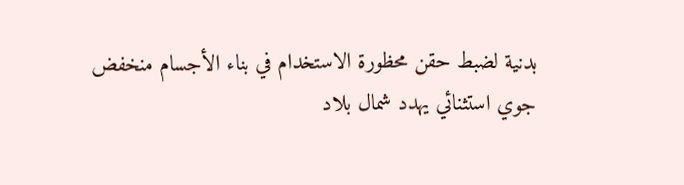بدنية لضبط حقن محظورة الاستخدام في بناء الأجسام منخفض جوي استثنائي يهدد شمال بلاد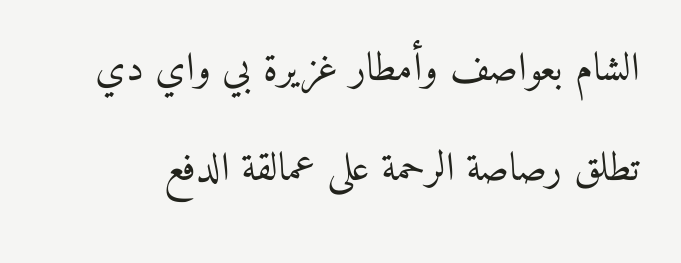الشام بعواصف وأمطار غزيرة بي واي دي تطلق رصاصة الرحمة على عمالقة الدفع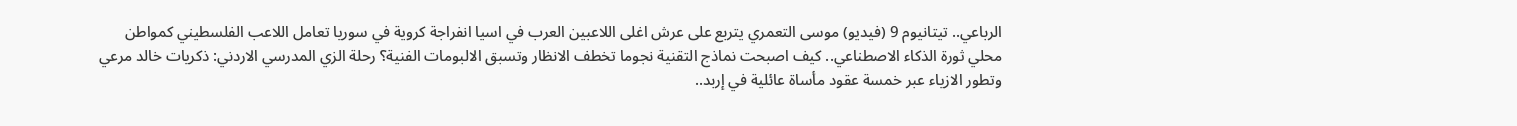الرباعي.. تيتانيوم 9 (فيديو) موسى التعمري يتربع على عرش اغلى اللاعبين العرب في اسيا انفراجة كروية في سوريا تعامل اللاعب الفلسطيني كمواطن محلي ثورة الذكاء الاصطناعي.. كيف اصبحت نماذج التقنية نجوما تخطف الانظار وتسبق الالبومات الفنية؟ رحلة الزي المدرسي الاردني: ذكريات خالد مرعي وتطور الازياء عبر خمسة عقود مأساة عائلية في إربد..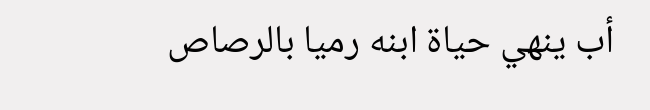أب ينهي حياة ابنه رميا بالرصاص